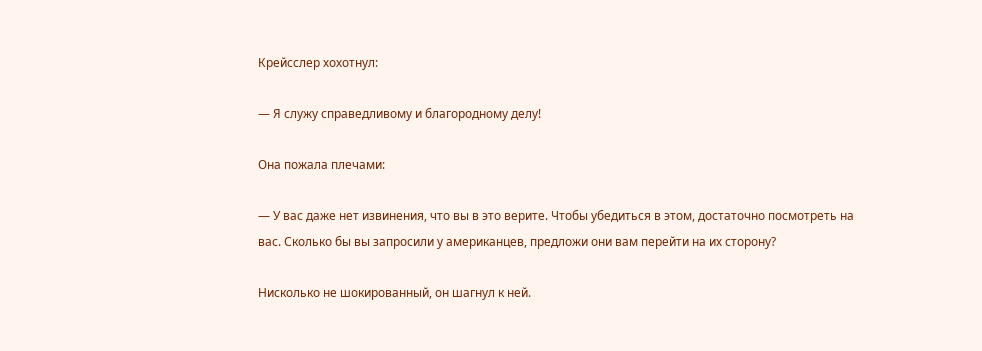Крейсслер хохотнул:

— Я служу справедливому и благородному делу!

Она пожала плечами:

— У вас даже нет извинения, что вы в это верите. Чтобы убедиться в этом, достаточно посмотреть на вас. Сколько бы вы запросили у американцев, предложи они вам перейти на их сторону?

Нисколько не шокированный, он шагнул к ней.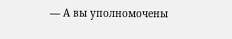— А вы уполномочены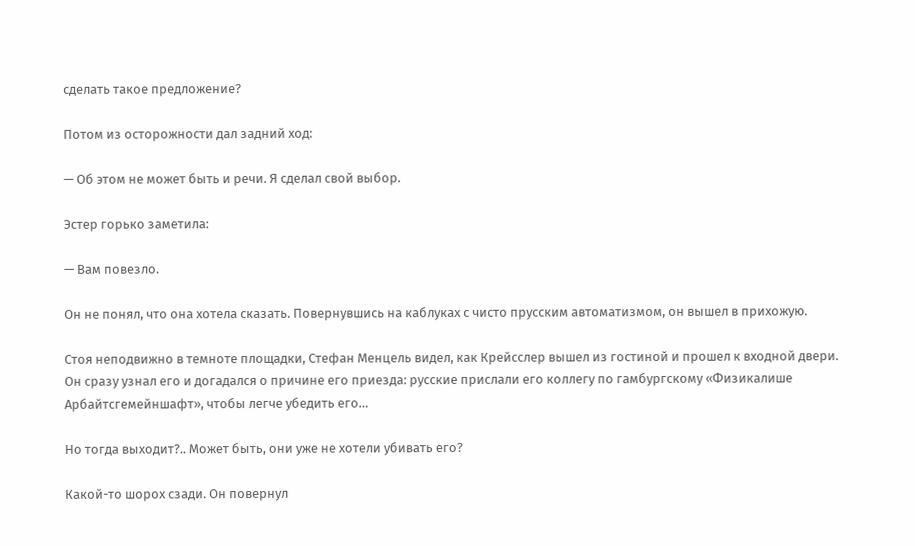сделать такое предложение?

Потом из осторожности дал задний ход:

— Об этом не может быть и речи. Я сделал свой выбор.

Эстер горько заметила:

— Вам повезло.

Он не понял, что она хотела сказать. Повернувшись на каблуках с чисто прусским автоматизмом, он вышел в прихожую.

Стоя неподвижно в темноте площадки, Стефан Менцель видел, как Крейсслер вышел из гостиной и прошел к входной двери. Он сразу узнал его и догадался о причине его приезда: русские прислали его коллегу по гамбургскому «Физикалише Арбайтсгемейншафт», чтобы легче убедить его…

Но тогда выходит?.. Может быть, они уже не хотели убивать его?

Какой-то шорох сзади. Он повернул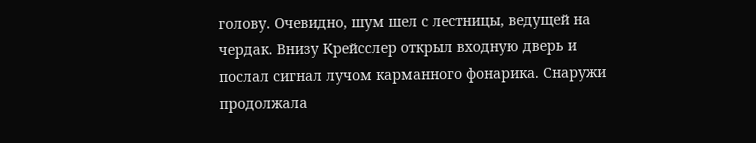голову. Очевидно, шум шел с лестницы, ведущей на чердак. Внизу Крейсслер открыл входную дверь и послал сигнал лучом карманного фонарика. Снаружи продолжала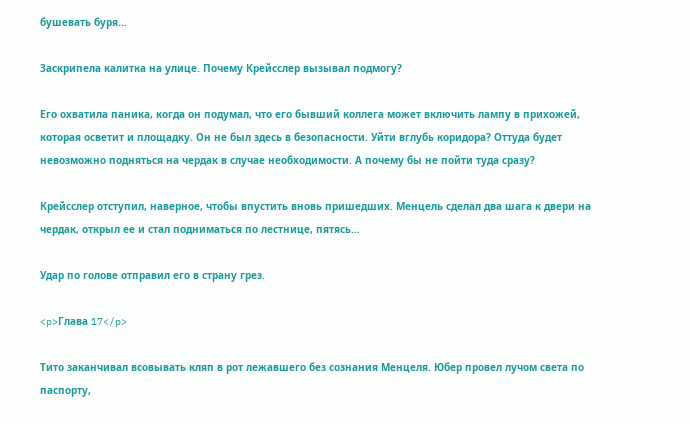бушевать буря…

Заскрипела калитка на улице. Почему Крейсслер вызывал подмогу?

Его охватила паника, когда он подумал, что его бывший коллега может включить лампу в прихожей, которая осветит и площадку. Он не был здесь в безопасности. Уйти вглубь коридора? Оттуда будет невозможно подняться на чердак в случае необходимости. А почему бы не пойти туда сразу?

Крейсслер отступил, наверное, чтобы впустить вновь пришедших. Менцель сделал два шага к двери на чердак, открыл ее и стал подниматься по лестнице, пятясь…

Удар по голове отправил его в страну грез.

<p>Глава 17</p>

Тито заканчивал всовывать кляп в рот лежавшего без сознания Менцеля. Юбер провел лучом света по паспорту,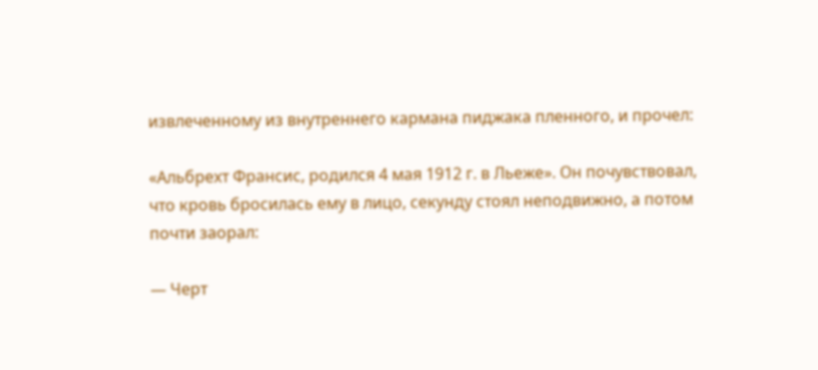извлеченному из внутреннего кармана пиджака пленного, и прочел:

«Альбрехт Франсис, родился 4 мая 1912 г. в Льеже». Он почувствовал, что кровь бросилась ему в лицо, секунду стоял неподвижно, а потом почти заорал:

— Черт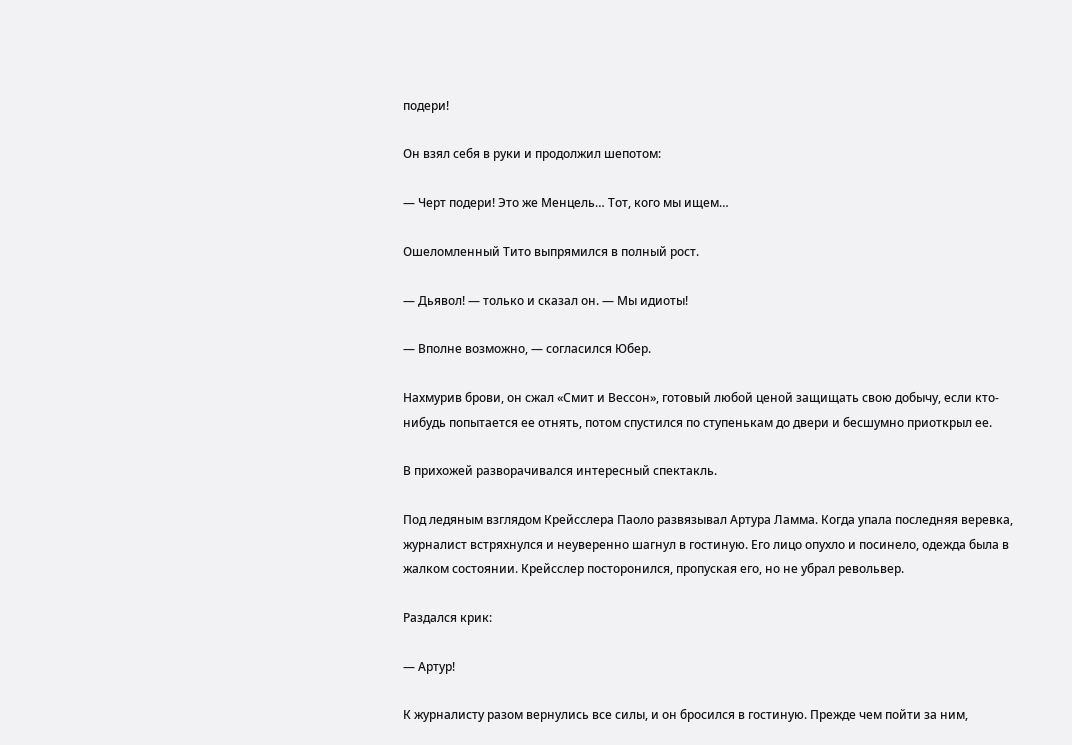подери!

Он взял себя в руки и продолжил шепотом:

— Черт подери! Это же Менцель… Тот, кого мы ищем…

Ошеломленный Тито выпрямился в полный рост.

— Дьявол! — только и сказал он. — Мы идиоты!

— Вполне возможно, — согласился Юбер.

Нахмурив брови, он сжал «Смит и Вессон», готовый любой ценой защищать свою добычу, если кто-нибудь попытается ее отнять, потом спустился по ступенькам до двери и бесшумно приоткрыл ее.

В прихожей разворачивался интересный спектакль.

Под ледяным взглядом Крейсслера Паоло развязывал Артура Ламма. Когда упала последняя веревка, журналист встряхнулся и неуверенно шагнул в гостиную. Его лицо опухло и посинело, одежда была в жалком состоянии. Крейсслер посторонился, пропуская его, но не убрал револьвер.

Раздался крик:

— Артур!

К журналисту разом вернулись все силы, и он бросился в гостиную. Прежде чем пойти за ним,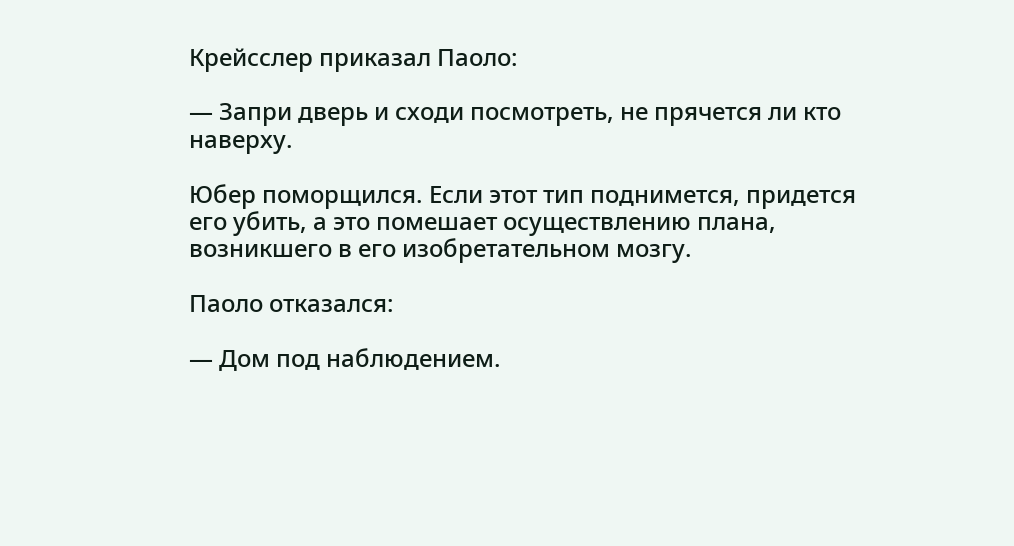Крейсслер приказал Паоло:

— Запри дверь и сходи посмотреть, не прячется ли кто наверху.

Юбер поморщился. Если этот тип поднимется, придется его убить, а это помешает осуществлению плана, возникшего в его изобретательном мозгу.

Паоло отказался:

— Дом под наблюдением.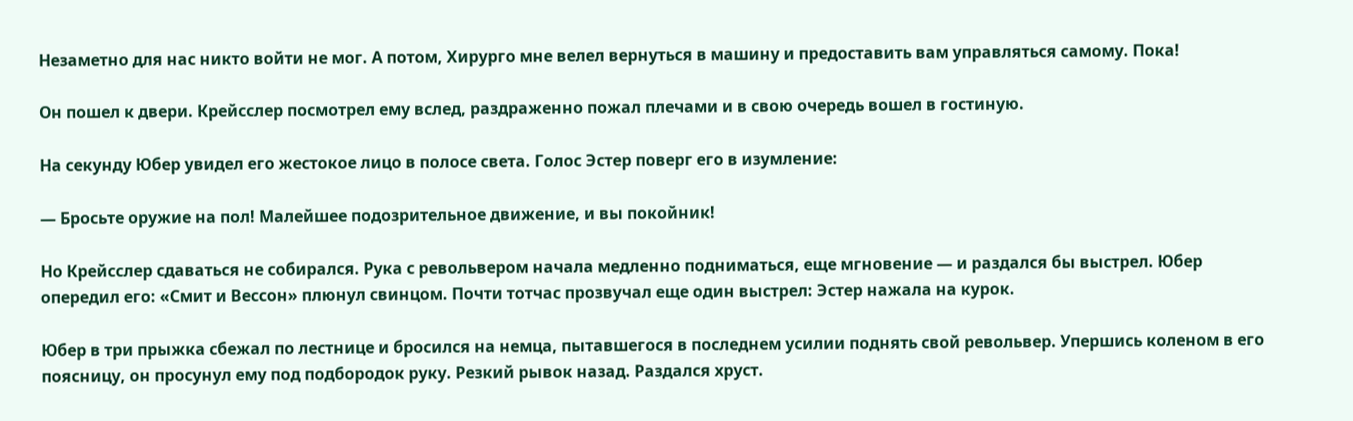Незаметно для нас никто войти не мог. А потом, Хирурго мне велел вернуться в машину и предоставить вам управляться самому. Пока!

Он пошел к двери. Крейсслер посмотрел ему вслед, раздраженно пожал плечами и в свою очередь вошел в гостиную.

На секунду Юбер увидел его жестокое лицо в полосе света. Голос Эстер поверг его в изумление:

— Бросьте оружие на пол! Малейшее подозрительное движение, и вы покойник!

Но Крейсслер сдаваться не собирался. Рука с револьвером начала медленно подниматься, еще мгновение — и раздался бы выстрел. Юбер опередил его: «Смит и Вессон» плюнул свинцом. Почти тотчас прозвучал еще один выстрел: Эстер нажала на курок.

Юбер в три прыжка сбежал по лестнице и бросился на немца, пытавшегося в последнем усилии поднять свой револьвер. Упершись коленом в его поясницу, он просунул ему под подбородок руку. Резкий рывок назад. Раздался хруст.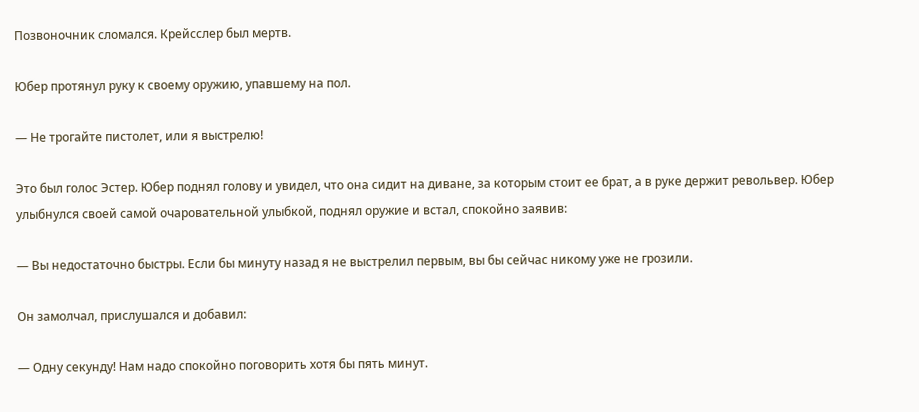Позвоночник сломался. Крейсслер был мертв.

Юбер протянул руку к своему оружию, упавшему на пол.

— Не трогайте пистолет, или я выстрелю!

Это был голос Эстер. Юбер поднял голову и увидел, что она сидит на диване, за которым стоит ее брат, а в руке держит револьвер. Юбер улыбнулся своей самой очаровательной улыбкой, поднял оружие и встал, спокойно заявив:

— Вы недостаточно быстры. Если бы минуту назад я не выстрелил первым, вы бы сейчас никому уже не грозили.

Он замолчал, прислушался и добавил:

— Одну секунду! Нам надо спокойно поговорить хотя бы пять минут.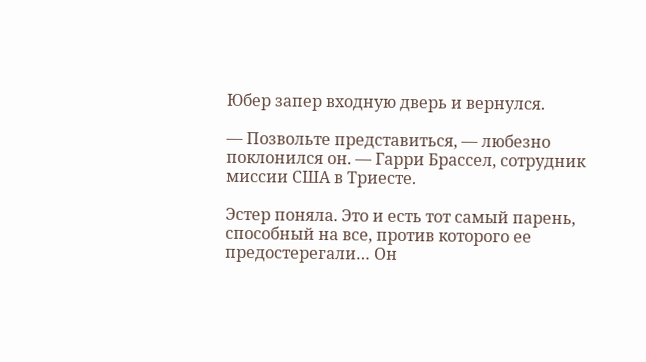Юбер запер входную дверь и вернулся.

— Позвольте представиться, — любезно поклонился он. — Гарри Брассел, сотрудник миссии США в Триесте.

Эстер поняла. Это и есть тот самый парень, способный на все, против которого ее предостерегали… Он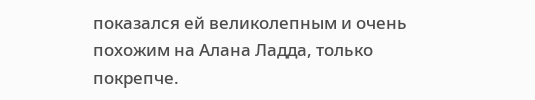показался ей великолепным и очень похожим на Алана Ладда, только покрепче.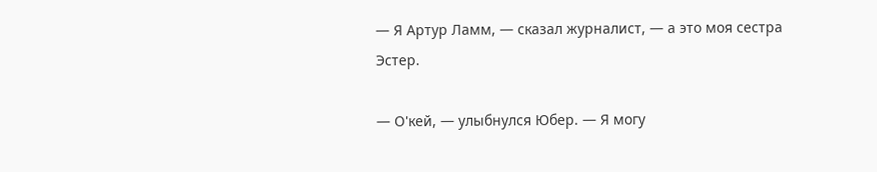— Я Артур Ламм, — сказал журналист, — а это моя сестра Эстер.

— О'кей, — улыбнулся Юбер. — Я могу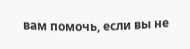вам помочь, если вы не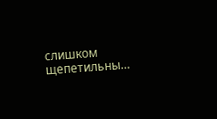слишком щепетильны…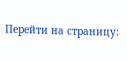Перейти на страницу: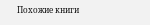Похожие книги